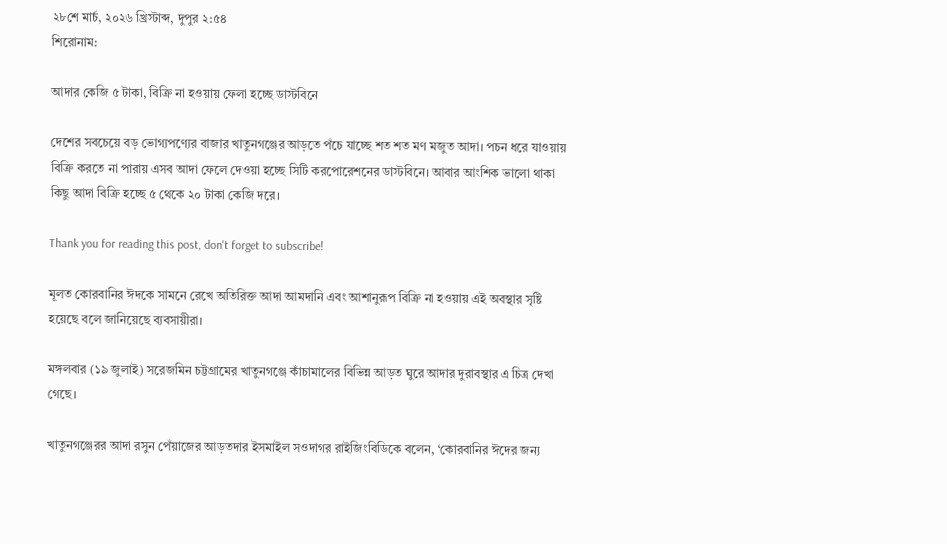২৮শে মার্চ, ২০২৬ খ্রিস্টাব্দ, দুপুর ২:৫৪
শিরোনাম:

আদার কেজি ৫ টাকা, বিক্রি না হওয়ায় ফেলা হচ্ছে ডাস্টবিনে

দেশের সবচেয়ে বড় ভোগ্যপণ্যের বাজার খাতুনগঞ্জের আড়তে পঁচে যাচ্ছে শত শত মণ মজুত আদা। পচন ধরে যাওয়ায় বিক্রি করতে না পারায় এসব আদা ফেলে দেওয়া হচ্ছে সিটি করপোরেশনের ডাস্টবিনে। আবার আংশিক ভালো থাকা কিছু আদা বিক্রি হচ্ছে ৫ থেকে ২০ টাকা কেজি দরে।

Thank you for reading this post, don't forget to subscribe!

মূলত কোরবানির ঈদকে সামনে রেখে অতিরিক্ত আদা আমদানি এবং আশানুরূপ বিক্রি না হওয়ায় এই অবস্থার সৃষ্টি হয়েছে বলে জানিয়েছে ব্যবসায়ীরা।

মঙ্গলবার (১৯ জুলাই) সরেজমিন চট্টগ্রামের খাতুনগঞ্জে কাঁচামালের বিভিন্ন আড়ত ঘুরে আদার দুরাবস্থার এ চিত্র দেখা গেছে।

খাতুনগঞ্জেরর আদা রসুন পেঁয়াজের আড়তদার ইসমাইল সওদাগর রাইজিংবিডিকে বলেন, ‘কোরবানির ঈদের জন্য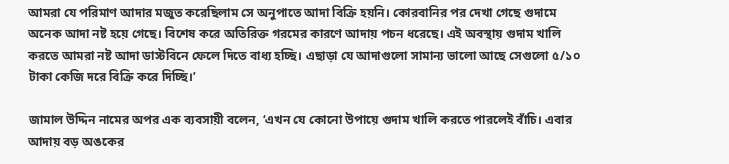আমরা যে পরিমাণ আদার মজুত করেছিলাম সে অনুপাতে আদা বিক্রি হয়নি। কোরবানির পর দেখা গেছে গুদামে অনেক আদা নষ্ট হয়ে গেছে। বিশেষ করে অতিরিক্ত গরমের কারণে আদায় পচন ধরেছে। এই অবস্থায় গুদাম খালি করতে আমরা নষ্ট আদা ডাস্টবিনে ফেলে দিতে বাধ্য হচ্ছি। এছাড়া যে আদাগুলো সামান্য ভালো আছে সেগুলো ৫/১০ টাকা কেজি দরে বিক্রি করে দিচ্ছি।’

জামাল উদ্দিন নামের অপর এক ব্যবসায়ী বলেন, ‘এখন যে কোনো উপায়ে গুদাম খালি করতে পারলেই বাঁচি। এবার আদায় বড় অঙকের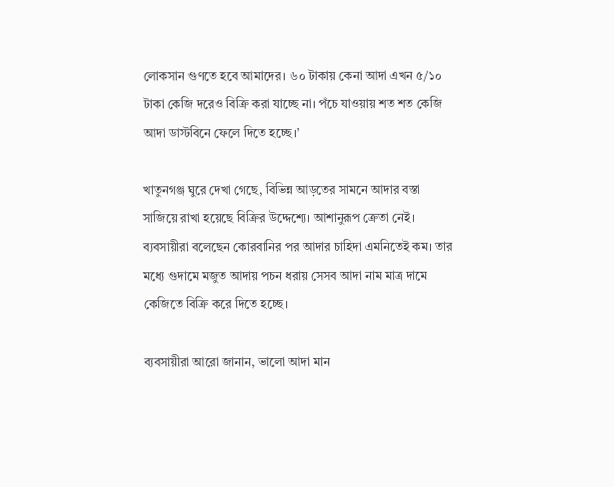লোকসান গুণতে হবে আমাদের। ৬০ টাকায় কেনা আদা এখন ৫/১০ টাকা কেজি দরেও বিক্রি করা যাচ্ছে না। পঁচে যাওয়ায় শত শত কেজি আদা ডাস্টবিনে ফেলে দিতে হচ্ছে।’

খাতুনগঞ্জ ঘুরে দেখা গেছে, বিভিন্ন আড়তের সামনে আদার বস্তা সাজিয়ে রাখা হয়েছে বিক্রির উদ্দেশ্যে। আশানুরূপ ক্রেতা নেই। ব্যবসায়ীরা বলেছেন কোরবানির পর আদার চাহিদা এমনিতেই কম। তার মধ্যে গুদামে মজুত আদায় পচন ধরায় সেসব আদা নাম মাত্র দামে কেজিতে বিক্রি করে দিতে হচ্ছে।

ব্যবসায়ীরা আরো জানান, ভালো আদা মান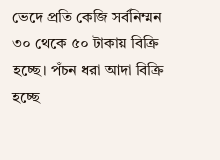ভেদে প্রতি কেজি সর্বনিম্মন ৩০ থেকে ৫০ টাকায় বিক্রি হচ্ছে। পঁচন ধরা আদা বিক্রি হচ্ছে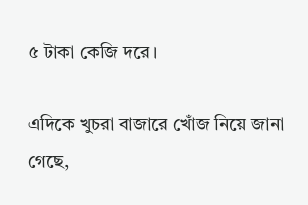৫ টাকা কেজি দরে।

এদিকে খুচরা বাজারে খোঁজ নিয়ে জানা গেছে,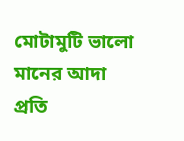মোটামুটি ভালো মানের আদা প্রতি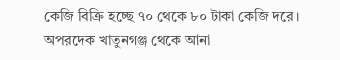কেজি বিক্রি হচ্ছে ৭০ থেকে ৮০ টাকা কেজি দরে। অপরদেক খাতুনগঞ্জ থেকে আনা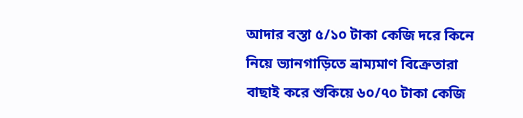আদার বস্তা ৫/১০ টাকা কেজি দরে কিনে নিয়ে ভ্যানগাড়িতে ভ্রাম্যমাণ বিক্রেতারা বাছাই করে শুকিয়ে ৬০/৭০ টাকা কেজি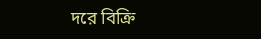দরে বিক্রি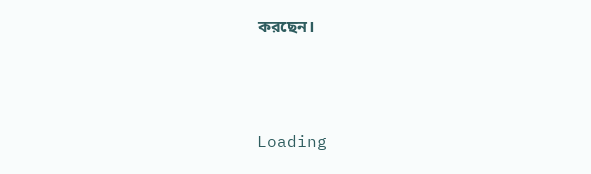করছেন।



Loading